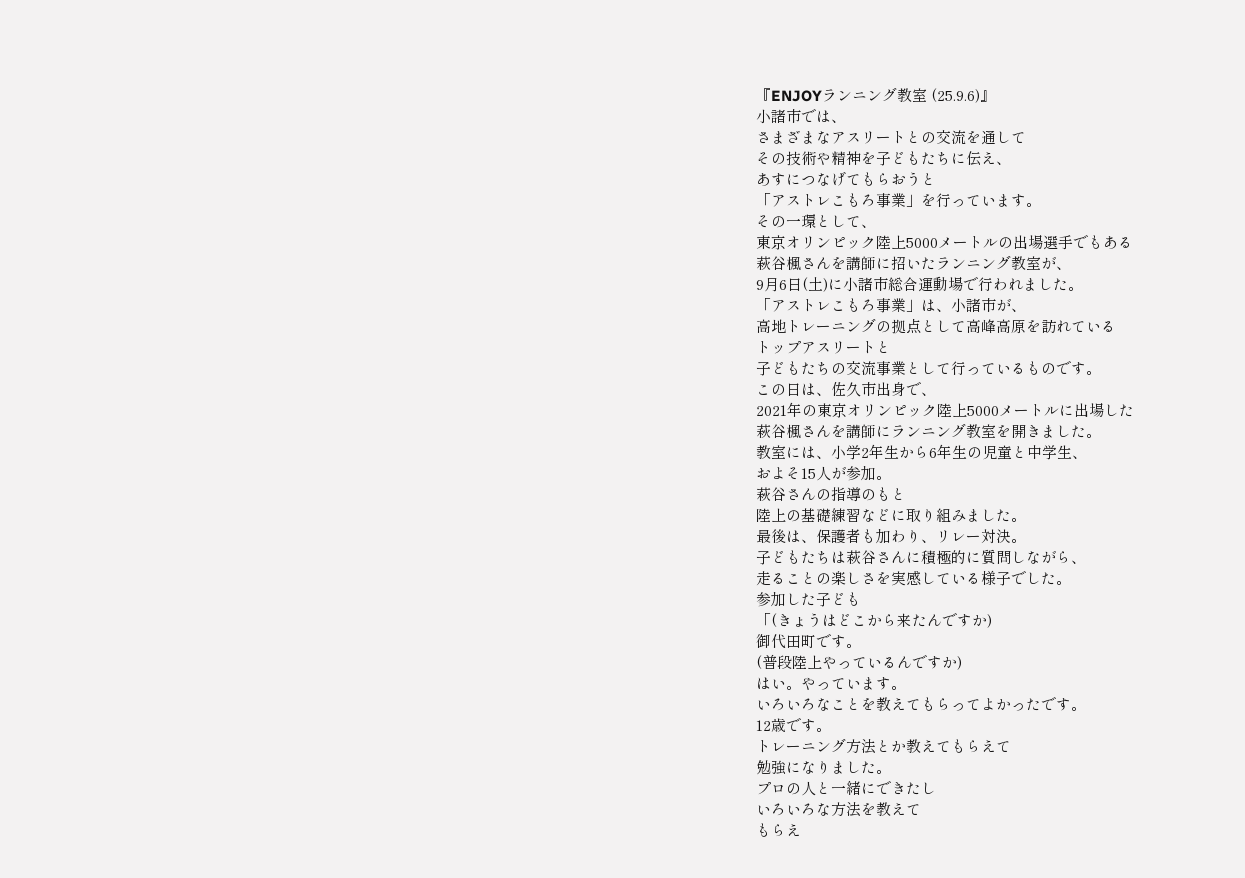『ENJOYランニング教室 (25.9.6)』
小諸市では、
さまざまなアスリートとの交流を通して
その技術や精神を子どもたちに伝え、
あすにつなげてもらおうと
「アストレこもろ事業」を行っています。
その一環として、
東京オリンピック陸上5000メートルの出場選手でもある
萩谷楓さんを講師に招いたランニング教室が、
9月6日(土)に小諸市総合運動場で行われました。
「アストレこもろ事業」は、小諸市が、
高地トレーニングの拠点として高峰高原を訪れている
トップアスリートと
子どもたちの交流事業として行っているものです。
この日は、佐久市出身で、
2021年の東京オリンピック陸上5000メートルに出場した
萩谷楓さんを講師にランニング教室を開きました。
教室には、小学2年生から6年生の児童と中学生、
およそ15人が参加。
萩谷さんの指導のもと
陸上の基礎練習などに取り組みました。
最後は、保護者も加わり、リレー対決。
子どもたちは萩谷さんに積極的に質問しながら、
走ることの楽しさを実感している様子でした。
参加した子ども
「(きょうはどこから来たんですか)
御代田町です。
(普段陸上やっているんですか)
はい。やっています。
いろいろなことを教えてもらってよかったです。
12歳です。
トレーニング方法とか教えてもらえて
勉強になりました。
プロの人と一緒にできたし
いろいろな方法を教えて
もらえ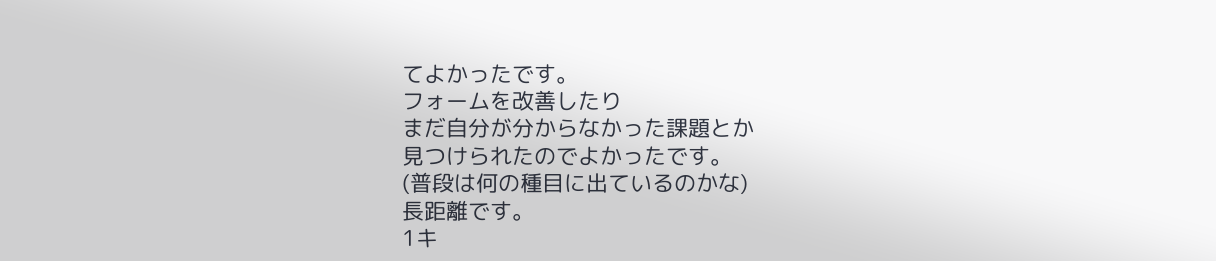てよかったです。
フォームを改善したり
まだ自分が分からなかった課題とか
見つけられたのでよかったです。
(普段は何の種目に出ているのかな)
長距離です。
1キ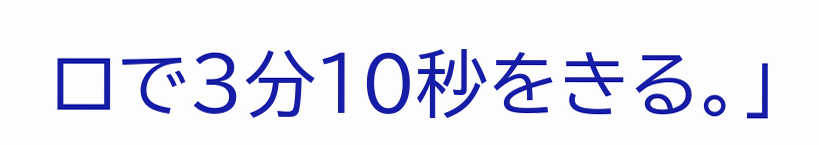ロで3分10秒をきる。」